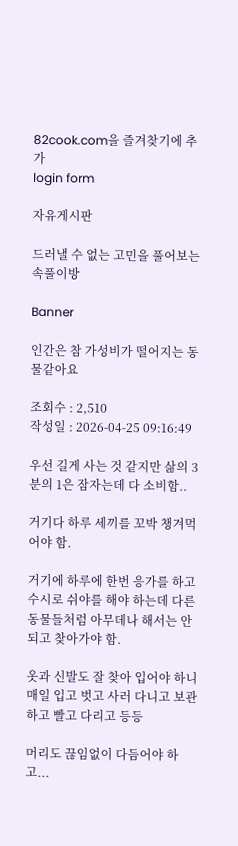82cook.com을 즐겨찾기에 추가
login form

자유게시판

드러낼 수 없는 고민을 풀어보는 속풀이방

Banner

인간은 참 가성비가 떨어지는 동물같아요

조회수 : 2,510
작성일 : 2026-04-25 09:16:49

우선 길게 사는 것 같지만 삶의 3분의 1은 잠자는데 다 소비함..

거기다 하루 세끼를 꼬박 챙겨먹어야 함.

거기에 하루에 한번 응가를 하고 수시로 쉬야를 해야 하는데 다른 동물들처럼 아무데나 해서는 안되고 찾아가야 함.

옷과 신발도 잘 찾아 입어야 하니 매일 입고 벗고 사러 다니고 보관하고 빨고 다리고 등등

머리도 끊임없이 다듬어야 하고...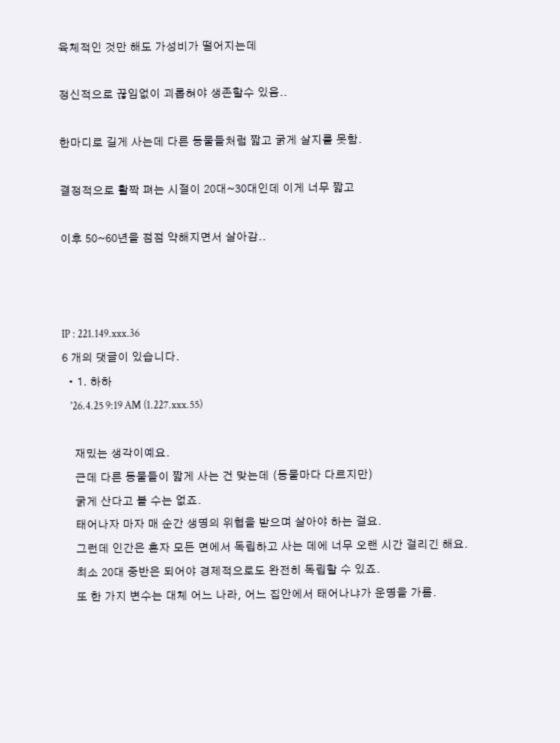육체적인 것만 해도 가성비가 떨어지는데

정신적으로 끊임없이 괴롭혀야 생존할수 있음..

한마디로 길게 사는데 다른 동물들처럼 짧고 굵게 살지를 못함.

결정적으로 활짝 펴는 시절이 20대~30대인데 이게 너무 짧고

이후 50~60년을 점점 약해지면서 살아감..



IP : 221.149.xxx.36
6 개의 댓글이 있습니다.
  • 1. 하하
    '26.4.25 9:19 AM (1.227.xxx.55)

    재밌는 생각이예요.
    근데 다른 동물들이 짧게 사는 건 맞는데 (동물마다 다르지만)
    굵게 산다고 볼 수는 없죠.
    태어나자 마자 매 순간 생명의 위협을 받으며 살아야 하는 걸요.
    그런데 인간은 혼자 모든 면에서 독립하고 사는 데에 너무 오랜 시간 걸리긴 해요.
    최소 20대 중반은 되어야 경제적으로도 완전히 독립할 수 있죠.
    또 한 가지 변수는 대체 어느 나라, 어느 집안에서 태어나냐가 운명을 가름.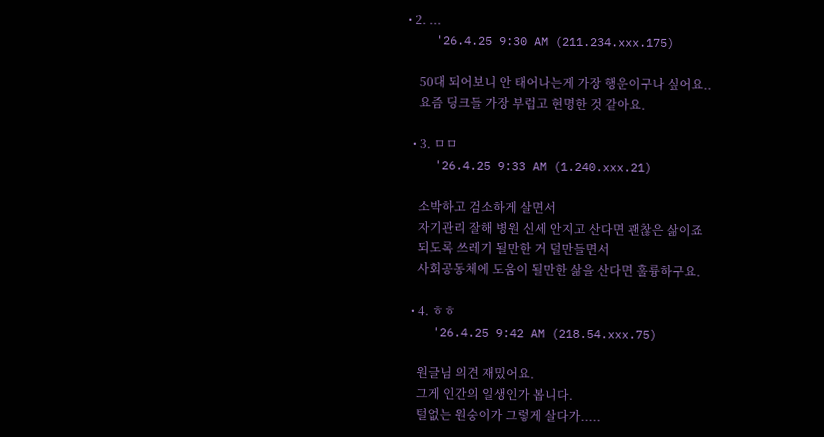• 2. ...
    '26.4.25 9:30 AM (211.234.xxx.175)

    50대 되어보니 안 태어나는게 가장 행운이구나 싶어요..
    요즘 딩크들 가장 부럽고 현명한 것 같아요.

  • 3. ㅁㅁ
    '26.4.25 9:33 AM (1.240.xxx.21)

    소박하고 검소하게 살면서
    자기관리 잘해 병원 신세 안지고 산다면 괜찮은 삶이죠
    되도록 쓰레기 될만한 거 덜만들면서
    사회공동체에 도움이 될만한 삶을 산다면 훌륭하구요.

  • 4. ㅎㅎ
    '26.4.25 9:42 AM (218.54.xxx.75)

    원글님 의견 재밌어요.
    그게 인간의 일생인가 봅니다.
    털없는 원숭이가 그렇게 살다가.....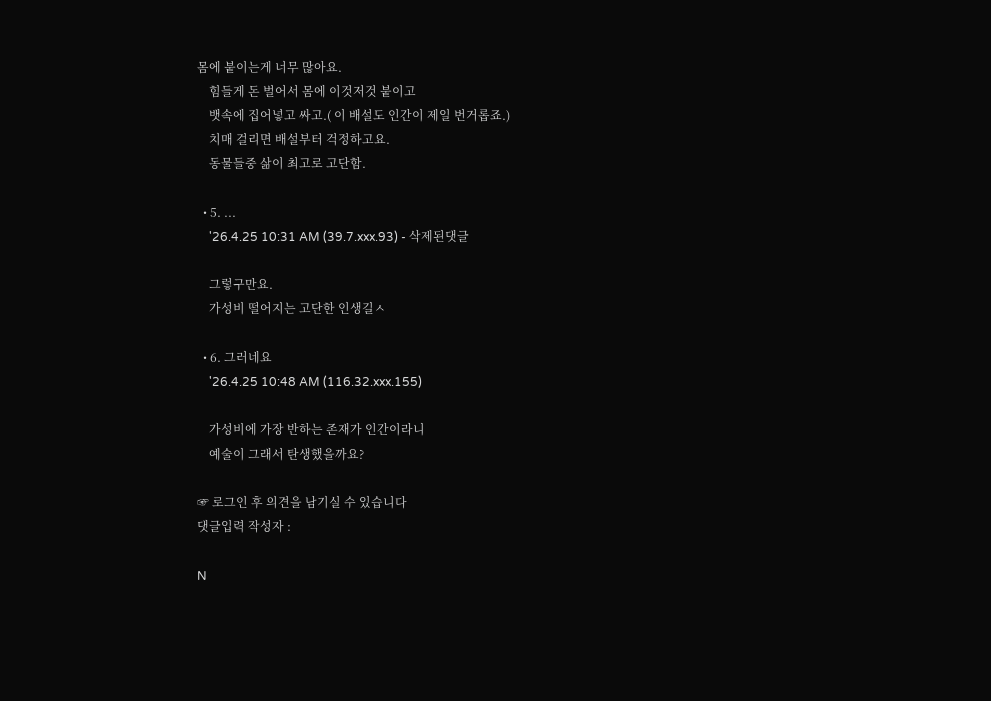몸에 붙이는게 너무 많아요.
    힘들게 돈 벌어서 몸에 이것저것 붙이고
    뱃속에 집어넣고 싸고.( 이 배설도 인간이 제일 번거롭죠.)
    치매 걸리면 배설부터 걱정하고요.
    동물들중 삶이 최고로 고단함.

  • 5. ...
    '26.4.25 10:31 AM (39.7.xxx.93) - 삭제된댓글

    그렇구만요.
    가성비 떨어지는 고단한 인생길ㅅ

  • 6. 그러네요
    '26.4.25 10:48 AM (116.32.xxx.155)

    가성비에 가장 반하는 존재가 인간이라니
    예술이 그래서 탄생했을까요?

☞ 로그인 후 의견을 남기실 수 있습니다
댓글입력 작성자 :

N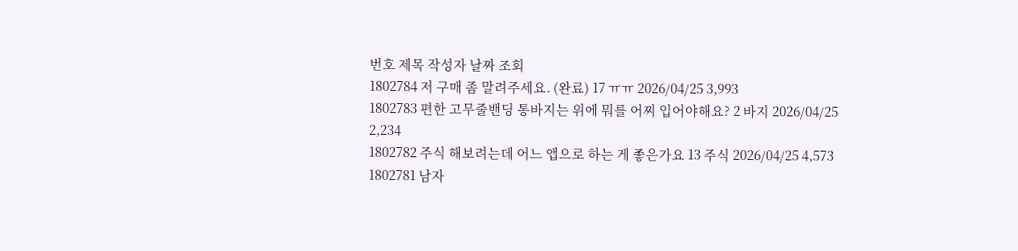번호 제목 작성자 날짜 조회
1802784 저 구매 좀 말려주세요. (완료) 17 ㅠㅠ 2026/04/25 3,993
1802783 편한 고무줄밴딩 통바지는 위에 뭐를 어찌 입어야해요? 2 바지 2026/04/25 2,234
1802782 주식 해보려는데 어느 앱으로 하는 게 좋은가요 13 주식 2026/04/25 4,573
1802781 남자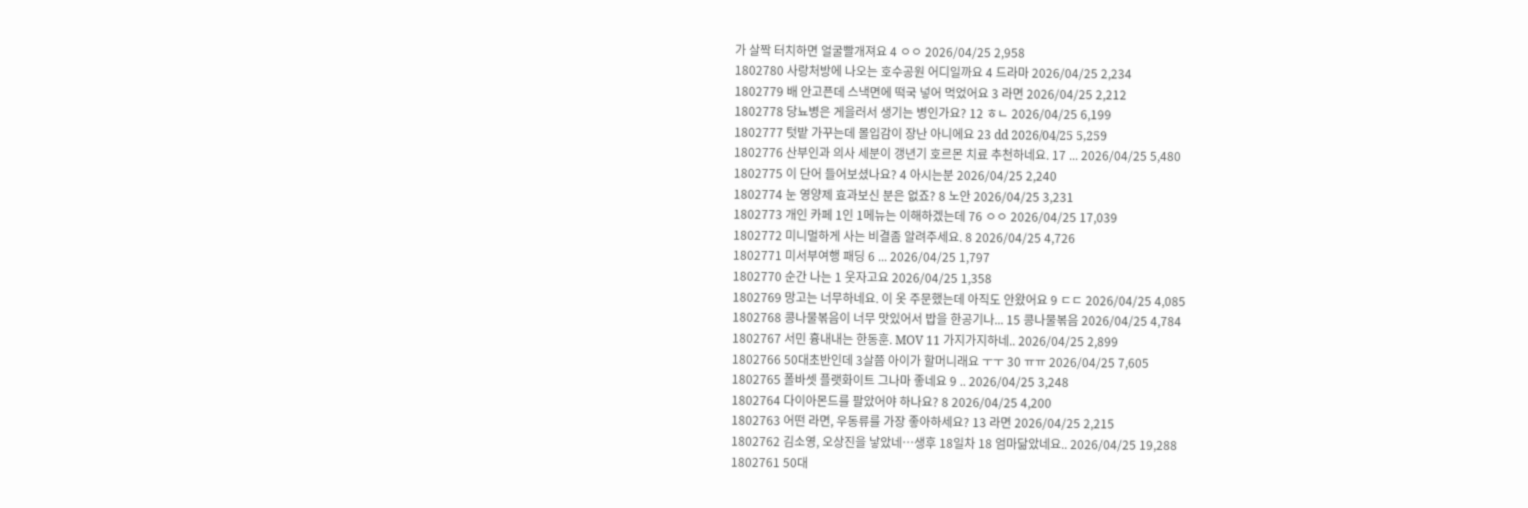가 살짝 터치하면 얼굴빨개져요 4 ㅇㅇ 2026/04/25 2,958
1802780 사랑처방에 나오는 호수공원 어디일까요 4 드라마 2026/04/25 2,234
1802779 배 안고픈데 스낵면에 떡국 넣어 먹었어요 3 라면 2026/04/25 2,212
1802778 당뇨병은 게을러서 생기는 병인가요? 12 ㅎㄴ 2026/04/25 6,199
1802777 텃밭 가꾸는데 몰입감이 장난 아니에요 23 dd 2026/04/25 5,259
1802776 산부인과 의사 세분이 갱년기 호르몬 치료 추천하네요. 17 ... 2026/04/25 5,480
1802775 이 단어 들어보셨나요? 4 아시는분 2026/04/25 2,240
1802774 눈 영양제 효과보신 분은 없죠? 8 노안 2026/04/25 3,231
1802773 개인 카페 1인 1메뉴는 이해하겠는데 76 ㅇㅇ 2026/04/25 17,039
1802772 미니멀하게 사는 비결좀 알려주세요. 8 2026/04/25 4,726
1802771 미서부여행 패딩 6 ... 2026/04/25 1,797
1802770 순간 나는 1 웃자고요 2026/04/25 1,358
1802769 망고는 너무하네요. 이 옷 주문했는데 아직도 안왔어요 9 ㄷㄷ 2026/04/25 4,085
1802768 콩나물볶음이 너무 맛있어서 밥을 한공기나... 15 콩나물볶음 2026/04/25 4,784
1802767 서민 흉내내는 한동훈. MOV 11 가지가지하네.. 2026/04/25 2,899
1802766 50대초반인데 3살쯤 아이가 할머니래요 ㅜㅜ 30 ㅠㅠ 2026/04/25 7,605
1802765 폴바셋 플랫화이트 그나마 좋네요 9 .. 2026/04/25 3,248
1802764 다이아몬드를 팔았어야 하나요? 8 2026/04/25 4,200
1802763 어떤 라면, 우동류를 가장 좋아하세요? 13 라면 2026/04/25 2,215
1802762 김소영, 오상진을 낳았네…생후 18일차 18 엄마닮았네요.. 2026/04/25 19,288
1802761 50대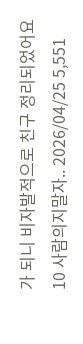가 되니 비자발적으로 친구 정리되었어요 10 사람의지말자.. 2026/04/25 5,551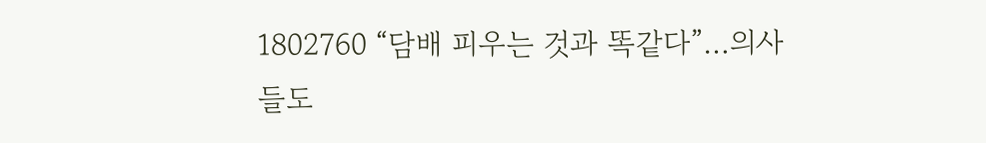1802760 “담배 피우는 것과 똑같다”…의사들도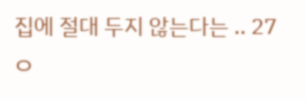집에 절대 두지 않는다는 .. 27 ㅇ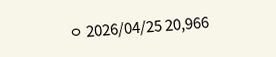ㅇ 2026/04/25 20,966